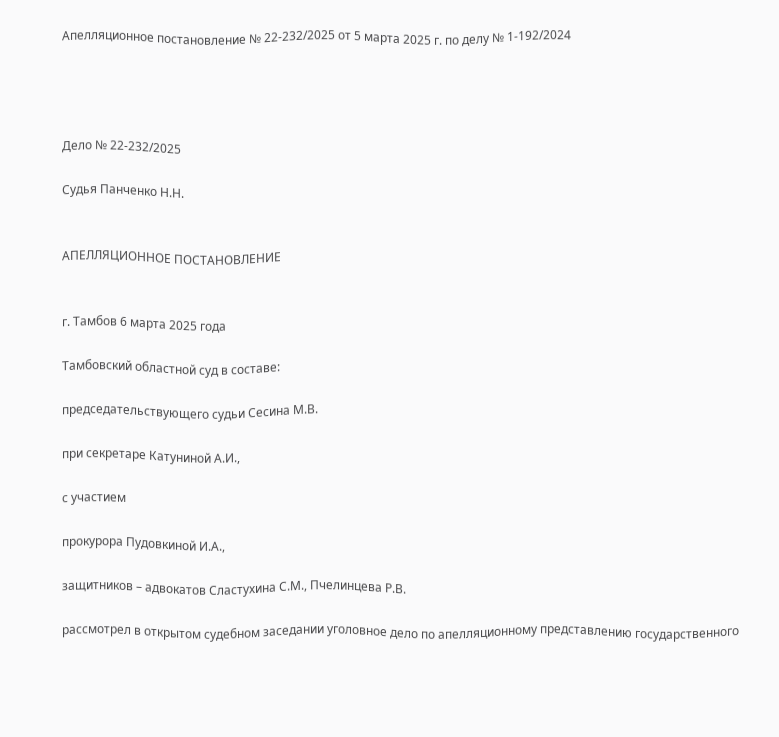Апелляционное постановление № 22-232/2025 от 5 марта 2025 г. по делу № 1-192/2024




Дело № 22-232/2025

Судья Панченко Н.Н.


АПЕЛЛЯЦИОННОЕ ПОСТАНОВЛЕНИЕ


г. Тамбов 6 марта 2025 года

Тамбовский областной суд в составе:

председательствующего судьи Сесина М.В.

при секретаре Катуниной А.И.,

с участием

прокурора Пудовкиной И.А.,

защитников – адвокатов Сластухина С.М., Пчелинцева Р.В.

рассмотрел в открытом судебном заседании уголовное дело по апелляционному представлению государственного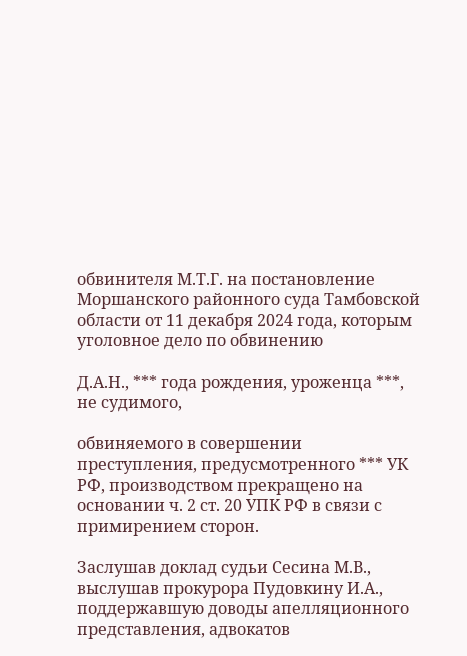обвинителя М.Т.Г. на постановление Моршанского районного суда Тамбовской области от 11 декабря 2024 года, которым уголовное дело по обвинению

Д.А.Н., *** года рождения, уроженца ***, не судимого,

обвиняемого в совершении преступления, предусмотренного *** УК РФ, производством прекращено на основании ч. 2 ст. 20 УПК РФ в связи с примирением сторон.

Заслушав доклад судьи Сесина М.В., выслушав прокурора Пудовкину И.А., поддержавшую доводы апелляционного представления, адвокатов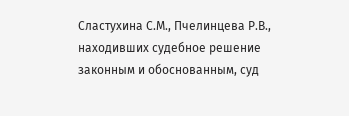Сластухина С.М., Пчелинцева Р.В., находивших судебное решение законным и обоснованным, суд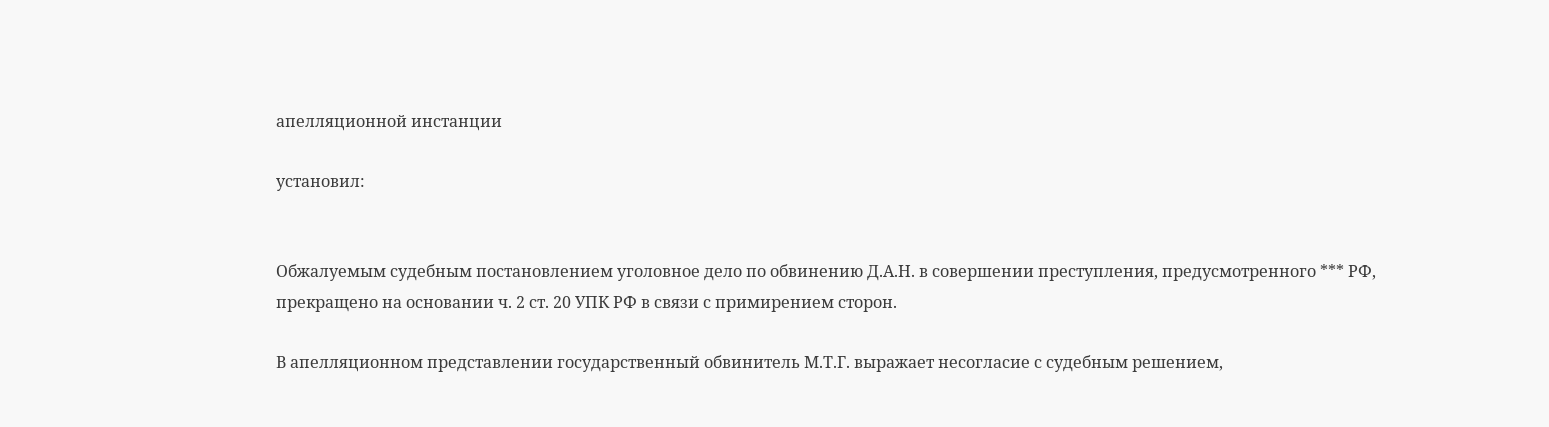апелляционной инстанции

установил:


Обжалуемым судебным постановлением уголовное дело по обвинению Д.А.Н. в совершении преступления, предусмотренного *** РФ, прекращено на основании ч. 2 ст. 20 УПК РФ в связи с примирением сторон.

В апелляционном представлении государственный обвинитель М.Т.Г. выражает несогласие с судебным решением,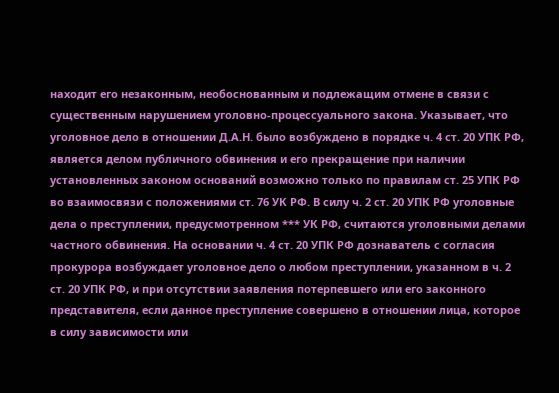находит его незаконным, необоснованным и подлежащим отмене в связи с существенным нарушением уголовно-процессуального закона. Указывает, что уголовное дело в отношении Д.А.Н. было возбуждено в порядке ч. 4 ст. 20 УПК РФ, является делом публичного обвинения и его прекращение при наличии установленных законом оснований возможно только по правилам ст. 25 УПК РФ во взаимосвязи с положениями ст. 76 УК РФ. В силу ч. 2 ст. 20 УПК РФ уголовные дела о преступлении, предусмотренном *** УК РФ, считаются уголовными делами частного обвинения. На основании ч. 4 ст. 20 УПК РФ дознаватель с согласия прокурора возбуждает уголовное дело о любом преступлении, указанном в ч. 2 ст. 20 УПК РФ, и при отсутствии заявления потерпевшего или его законного представителя, если данное преступление совершено в отношении лица, которое в силу зависимости или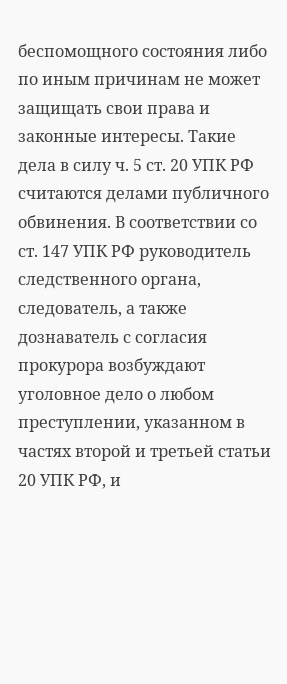беспомощного состояния либо по иным причинам не может защищать свои права и законные интересы. Такие дела в силу ч. 5 ст. 20 УПК РФ считаются делами публичного обвинения. В соответствии со ст. 147 УПК РФ руководитель следственного органа, следователь, а также дознаватель с согласия прокурора возбуждают уголовное дело о любом преступлении, указанном в частях второй и третьей статьи 20 УПК РФ, и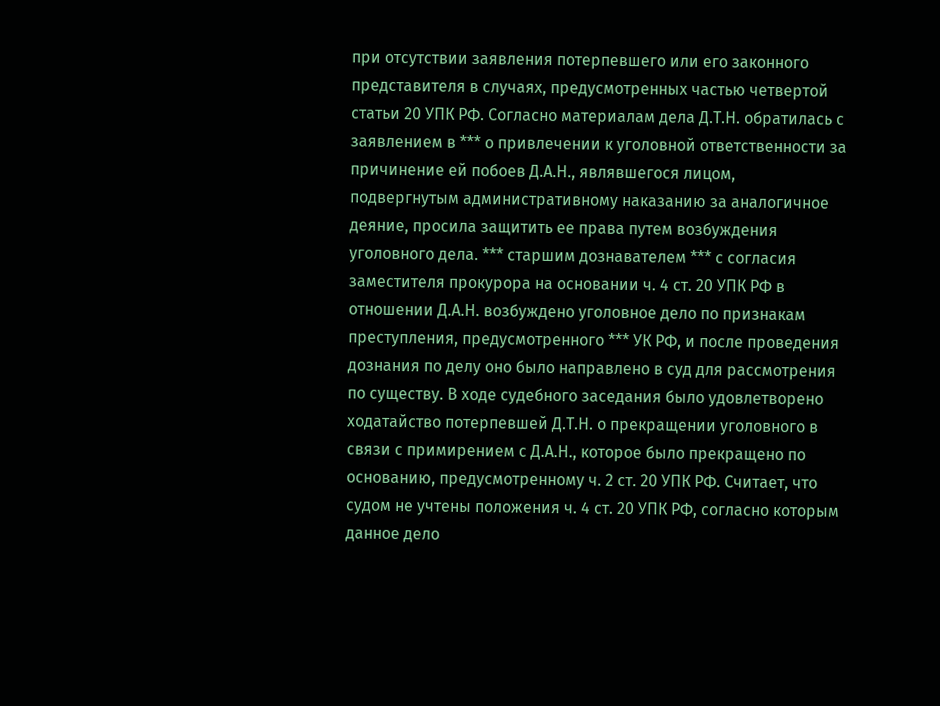при отсутствии заявления потерпевшего или его законного представителя в случаях, предусмотренных частью четвертой статьи 20 УПК РФ. Согласно материалам дела Д.Т.Н. обратилась с заявлением в *** о привлечении к уголовной ответственности за причинение ей побоев Д.А.Н., являвшегося лицом, подвергнутым административному наказанию за аналогичное деяние, просила защитить ее права путем возбуждения уголовного дела. *** старшим дознавателем *** с согласия заместителя прокурора на основании ч. 4 ст. 20 УПК РФ в отношении Д.А.Н. возбуждено уголовное дело по признакам преступления, предусмотренного *** УК РФ, и после проведения дознания по делу оно было направлено в суд для рассмотрения по существу. В ходе судебного заседания было удовлетворено ходатайство потерпевшей Д.Т.Н. о прекращении уголовного в связи с примирением с Д.А.Н., которое было прекращено по основанию, предусмотренному ч. 2 ст. 20 УПК РФ. Считает, что судом не учтены положения ч. 4 ст. 20 УПК РФ, согласно которым данное дело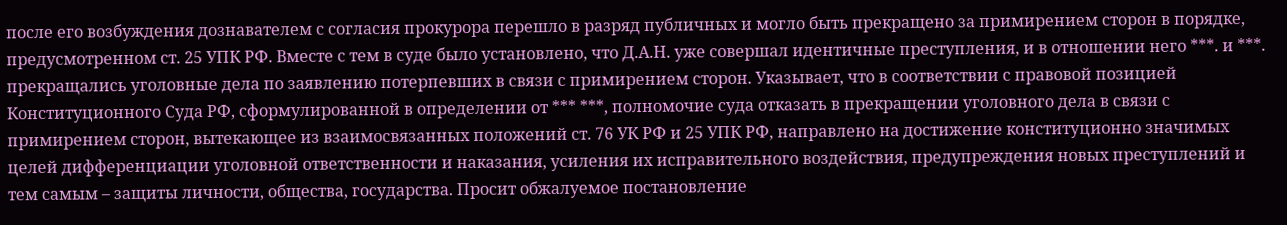после его возбуждения дознавателем с согласия прокурора перешло в разряд публичных и могло быть прекращено за примирением сторон в порядке, предусмотренном ст. 25 УПК РФ. Вместе с тем в суде было установлено, что Д.А.Н. уже совершал идентичные преступления, и в отношении него ***. и ***. прекращались уголовные дела по заявлению потерпевших в связи с примирением сторон. Указывает, что в соответствии с правовой позицией Конституционного Суда РФ, сформулированной в определении от *** ***, полномочие суда отказать в прекращении уголовного дела в связи с примирением сторон, вытекающее из взаимосвязанных положений ст. 76 УК РФ и 25 УПК РФ, направлено на достижение конституционно значимых целей дифференциации уголовной ответственности и наказания, усиления их исправительного воздействия, предупреждения новых преступлений и тем самым – защиты личности, общества, государства. Просит обжалуемое постановление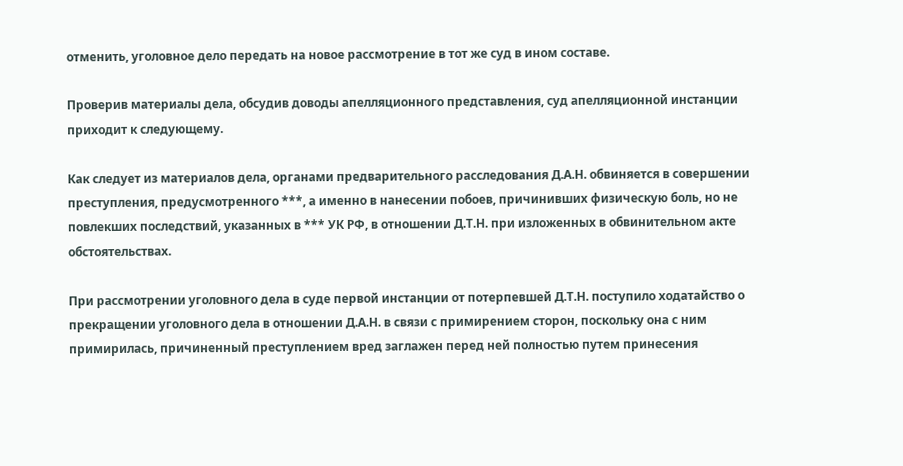отменить, уголовное дело передать на новое рассмотрение в тот же суд в ином составе.

Проверив материалы дела, обсудив доводы апелляционного представления, суд апелляционной инстанции приходит к следующему.

Как следует из материалов дела, органами предварительного расследования Д.А.Н. обвиняется в совершении преступления, предусмотренного ***, а именно в нанесении побоев, причинивших физическую боль, но не повлекших последствий, указанных в *** УК РФ, в отношении Д.Т.Н. при изложенных в обвинительном акте обстоятельствах.

При рассмотрении уголовного дела в суде первой инстанции от потерпевшей Д.Т.Н. поступило ходатайство о прекращении уголовного дела в отношении Д.А.Н. в связи с примирением сторон, поскольку она с ним примирилась, причиненный преступлением вред заглажен перед ней полностью путем принесения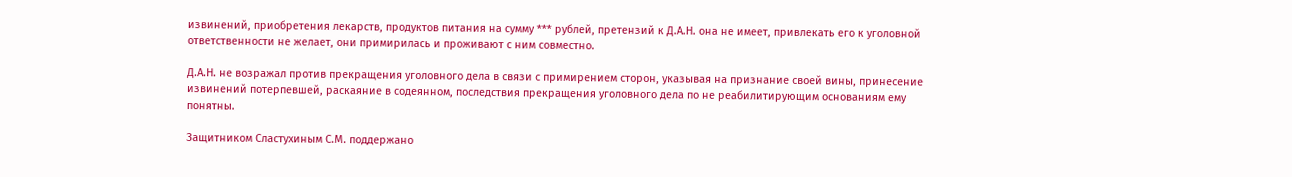извинений, приобретения лекарств, продуктов питания на сумму *** рублей, претензий к Д.А.Н. она не имеет, привлекать его к уголовной ответственности не желает, они примирилась и проживают с ним совместно.

Д.А.Н. не возражал против прекращения уголовного дела в связи с примирением сторон, указывая на признание своей вины, принесение извинений потерпевшей, раскаяние в содеянном, последствия прекращения уголовного дела по не реабилитирующим основаниям ему понятны.

Защитником Сластухиным С.М. поддержано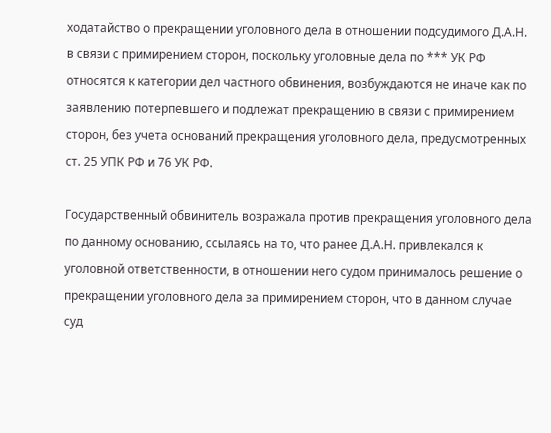ходатайство о прекращении уголовного дела в отношении подсудимого Д.А.Н. в связи с примирением сторон, поскольку уголовные дела по *** УК РФ относятся к категории дел частного обвинения, возбуждаются не иначе как по заявлению потерпевшего и подлежат прекращению в связи с примирением сторон, без учета оснований прекращения уголовного дела, предусмотренных ст. 25 УПК РФ и 76 УК РФ.

Государственный обвинитель возражала против прекращения уголовного дела по данному основанию, ссылаясь на то, что ранее Д.А.Н. привлекался к уголовной ответственности, в отношении него судом принималось решение о прекращении уголовного дела за примирением сторон, что в данном случае суд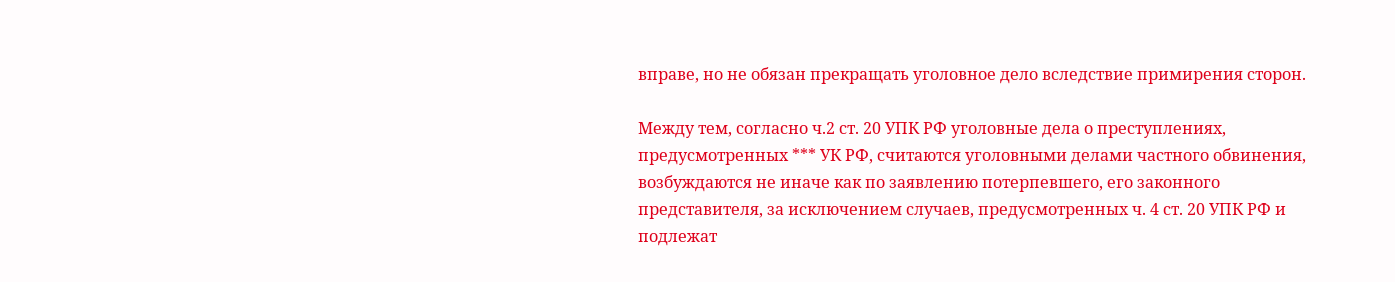вправе, но не обязан прекращать уголовное дело вследствие примирения сторон.

Между тем, согласно ч.2 ст. 20 УПК РФ уголовные дела о преступлениях, предусмотренных *** УК РФ, считаются уголовными делами частного обвинения, возбуждаются не иначе как по заявлению потерпевшего, его законного представителя, за исключением случаев, предусмотренных ч. 4 ст. 20 УПК РФ и подлежат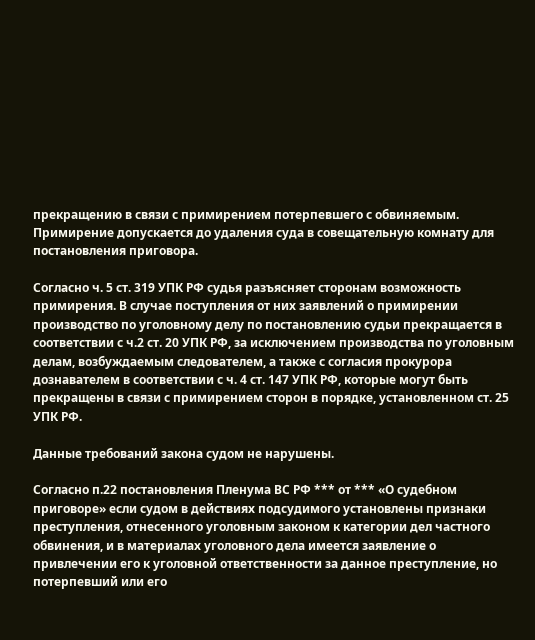прекращению в связи с примирением потерпевшего с обвиняемым. Примирение допускается до удаления суда в совещательную комнату для постановления приговора.

Согласно ч. 5 ст. 319 УПК РФ судья разъясняет сторонам возможность примирения. В случае поступления от них заявлений о примирении производство по уголовному делу по постановлению судьи прекращается в соответствии с ч.2 ст. 20 УПК РФ, за исключением производства по уголовным делам, возбуждаемым следователем, а также с согласия прокурора дознавателем в соответствии с ч. 4 ст. 147 УПК РФ, которые могут быть прекращены в связи с примирением сторон в порядке, установленном ст. 25 УПК РФ.

Данные требований закона судом не нарушены.

Согласно п.22 постановления Пленума ВС РФ *** от *** «О судебном приговоре» если судом в действиях подсудимого установлены признаки преступления, отнесенного уголовным законом к категории дел частного обвинения, и в материалах уголовного дела имеется заявление о привлечении его к уголовной ответственности за данное преступление, но потерпевший или его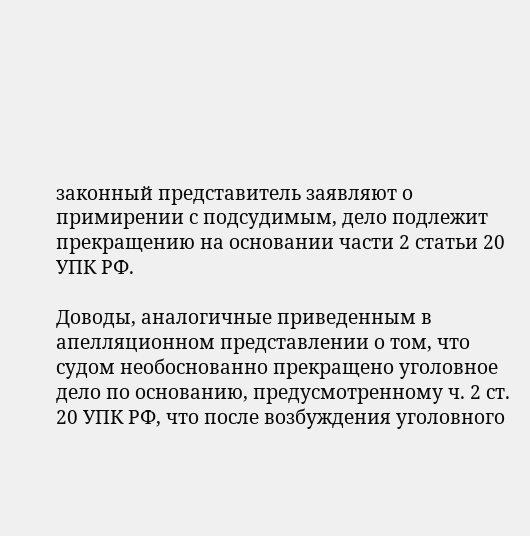законный представитель заявляют о примирении с подсудимым, дело подлежит прекращению на основании части 2 статьи 20 УПК РФ.

Доводы, аналогичные приведенным в апелляционном представлении о том, что судом необоснованно прекращено уголовное дело по основанию, предусмотренному ч. 2 ст. 20 УПК РФ, что после возбуждения уголовного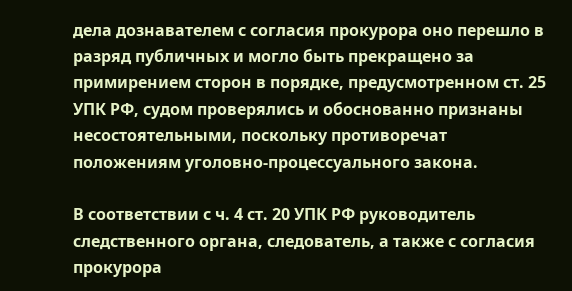дела дознавателем с согласия прокурора оно перешло в разряд публичных и могло быть прекращено за примирением сторон в порядке, предусмотренном ст. 25 УПК РФ, судом проверялись и обоснованно признаны несостоятельными, поскольку противоречат положениям уголовно-процессуального закона.

В соответствии с ч. 4 ст. 20 УПК РФ руководитель следственного органа, следователь, а также с согласия прокурора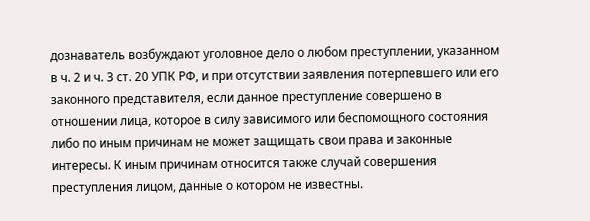дознаватель возбуждают уголовное дело о любом преступлении, указанном в ч. 2 и ч. 3 ст. 20 УПК РФ, и при отсутствии заявления потерпевшего или его законного представителя, если данное преступление совершено в отношении лица, которое в силу зависимого или беспомощного состояния либо по иным причинам не может защищать свои права и законные интересы. К иным причинам относится также случай совершения преступления лицом, данные о котором не известны.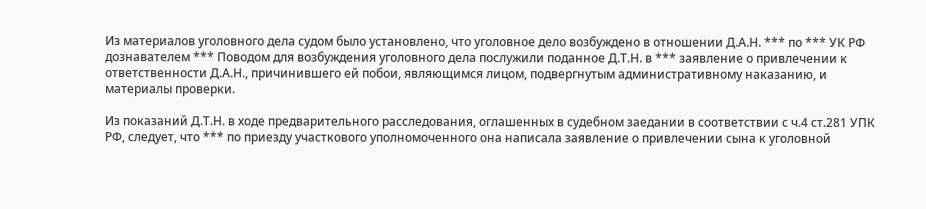Из материалов уголовного дела судом было установлено, что уголовное дело возбуждено в отношении Д.А.Н. *** по *** УК РФ дознавателем *** Поводом для возбуждения уголовного дела послужили поданное Д.Т.Н. в *** заявление о привлечении к ответственности Д.А.Н., причинившего ей побои, являющимся лицом, подвергнутым административному наказанию, и материалы проверки.

Из показаний Д.Т.Н. в ходе предварительного расследования, оглашенных в судебном заедании в соответствии с ч.4 ст.281 УПК РФ, следует, что *** по приезду участкового уполномоченного она написала заявление о привлечении сына к уголовной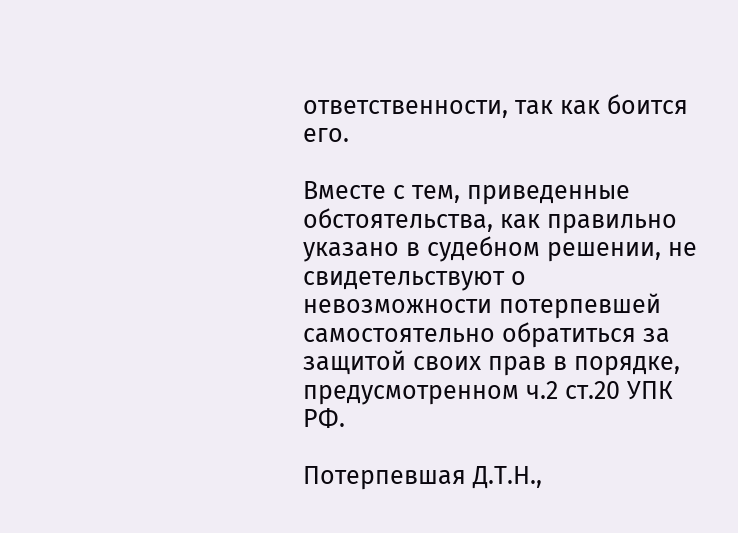ответственности, так как боится его.

Вместе с тем, приведенные обстоятельства, как правильно указано в судебном решении, не свидетельствуют о невозможности потерпевшей самостоятельно обратиться за защитой своих прав в порядке, предусмотренном ч.2 ст.20 УПК РФ.

Потерпевшая Д.Т.Н.,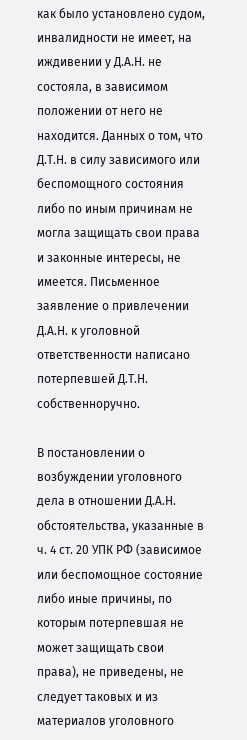как было установлено судом, инвалидности не имеет, на иждивении у Д.А.Н. не состояла, в зависимом положении от него не находится. Данных о том, что Д.Т.Н. в силу зависимого или беспомощного состояния либо по иным причинам не могла защищать свои права и законные интересы, не имеется. Письменное заявление о привлечении Д.А.Н. к уголовной ответственности написано потерпевшей Д.Т.Н. собственноручно.

В постановлении о возбуждении уголовного дела в отношении Д.А.Н. обстоятельства, указанные в ч. 4 ст. 20 УПК РФ (зависимое или беспомощное состояние либо иные причины, по которым потерпевшая не может защищать свои права), не приведены, не следует таковых и из материалов уголовного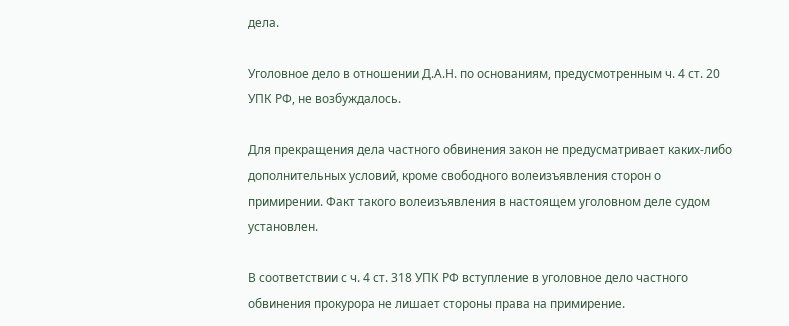дела.

Уголовное дело в отношении Д.А.Н. по основаниям, предусмотренным ч. 4 ст. 20 УПК РФ, не возбуждалось.

Для прекращения дела частного обвинения закон не предусматривает каких-либо дополнительных условий, кроме свободного волеизъявления сторон о примирении. Факт такого волеизъявления в настоящем уголовном деле судом установлен.

В соответствии с ч. 4 ст. 318 УПК РФ вступление в уголовное дело частного обвинения прокурора не лишает стороны права на примирение.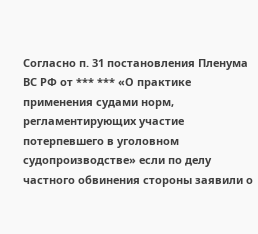Согласно п. 31 постановления Пленума ВС РФ от *** *** «О практике применения судами норм, регламентирующих участие потерпевшего в уголовном судопроизводстве» если по делу частного обвинения стороны заявили о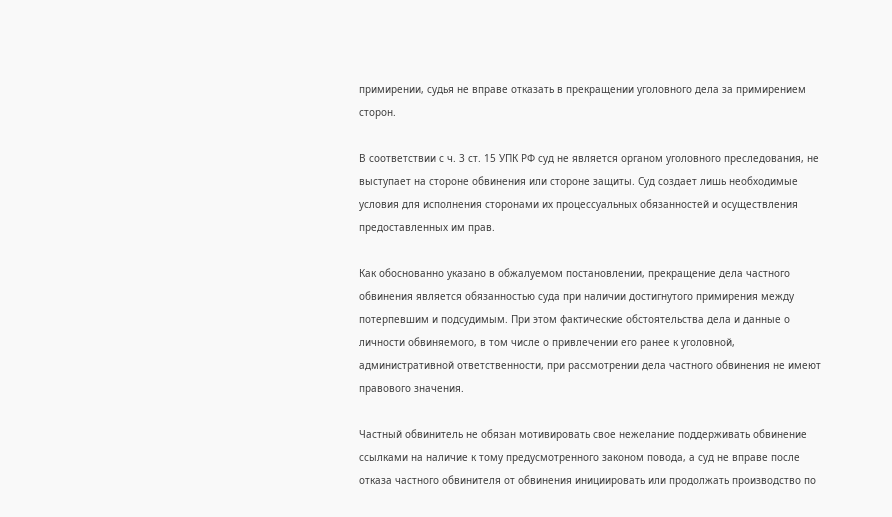примирении, судья не вправе отказать в прекращении уголовного дела за примирением сторон.

В соответствии с ч. 3 ст. 15 УПК РФ суд не является органом уголовного преследования, не выступает на стороне обвинения или стороне защиты. Суд создает лишь необходимые условия для исполнения сторонами их процессуальных обязанностей и осуществления предоставленных им прав.

Как обоснованно указано в обжалуемом постановлении, прекращение дела частного обвинения является обязанностью суда при наличии достигнутого примирения между потерпевшим и подсудимым. При этом фактические обстоятельства дела и данные о личности обвиняемого, в том числе о привлечении его ранее к уголовной, административной ответственности, при рассмотрении дела частного обвинения не имеют правового значения.

Частный обвинитель не обязан мотивировать свое нежелание поддерживать обвинение ссылками на наличие к тому предусмотренного законом повода, а суд не вправе после отказа частного обвинителя от обвинения инициировать или продолжать производство по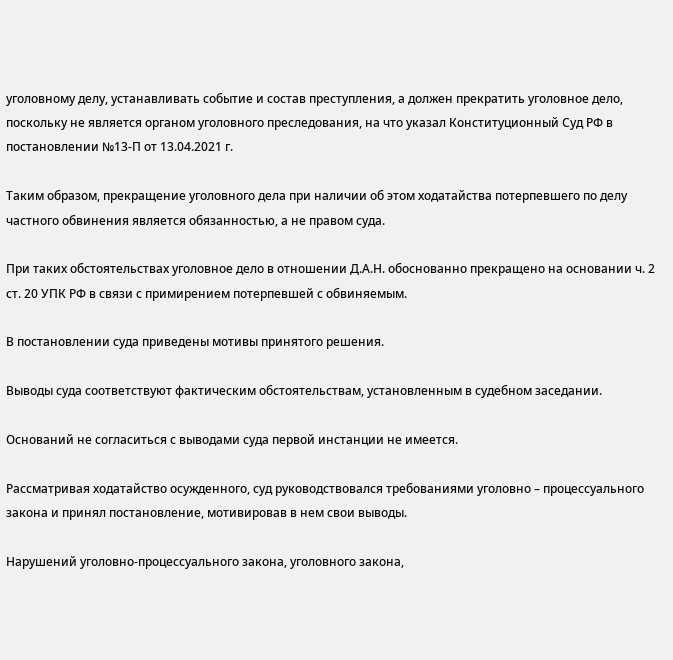уголовному делу, устанавливать событие и состав преступления, а должен прекратить уголовное дело, поскольку не является органом уголовного преследования, на что указал Конституционный Суд РФ в постановлении №13-П от 13.04.2021 г.

Таким образом, прекращение уголовного дела при наличии об этом ходатайства потерпевшего по делу частного обвинения является обязанностью, а не правом суда.

При таких обстоятельствах уголовное дело в отношении Д.А.Н. обоснованно прекращено на основании ч. 2 ст. 20 УПК РФ в связи с примирением потерпевшей с обвиняемым.

В постановлении суда приведены мотивы принятого решения.

Выводы суда соответствуют фактическим обстоятельствам, установленным в судебном заседании.

Оснований не согласиться с выводами суда первой инстанции не имеется.

Рассматривая ходатайство осужденного, суд руководствовался требованиями уголовно – процессуального закона и принял постановление, мотивировав в нем свои выводы.

Нарушений уголовно-процессуального закона, уголовного закона,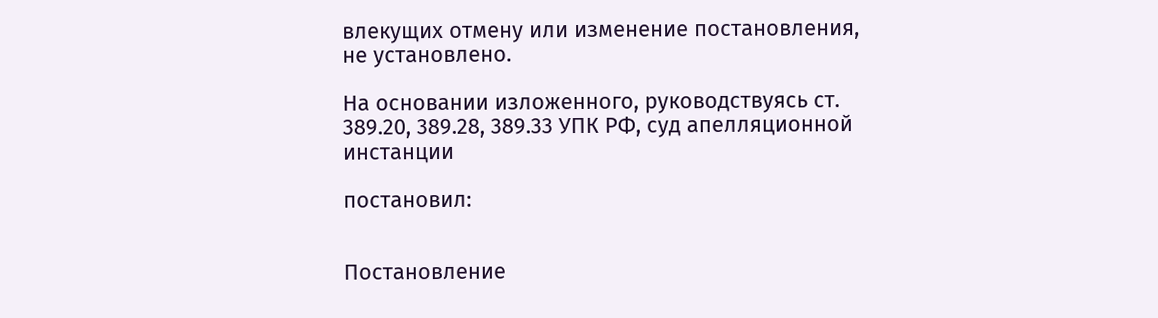влекущих отмену или изменение постановления, не установлено.

На основании изложенного, руководствуясь ст. 389.20, 389.28, 389.33 УПК РФ, суд апелляционной инстанции

постановил:


Постановление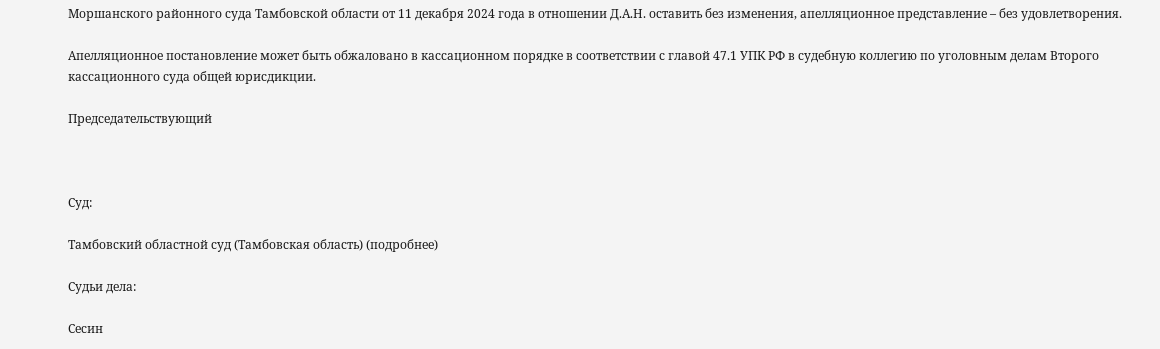Моршанского районного суда Тамбовской области от 11 декабря 2024 года в отношении Д.А.Н. оставить без изменения, апелляционное представление – без удовлетворения.

Апелляционное постановление может быть обжаловано в кассационном порядке в соответствии с главой 47.1 УПК РФ в судебную коллегию по уголовным делам Второго кассационного суда общей юрисдикции.

Председательствующий



Суд:

Тамбовский областной суд (Тамбовская область) (подробнее)

Судьи дела:

Сесин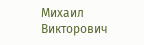Михаил Викторович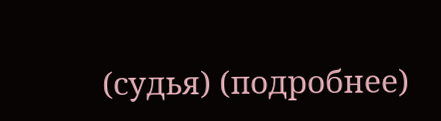(судья) (подробнее)